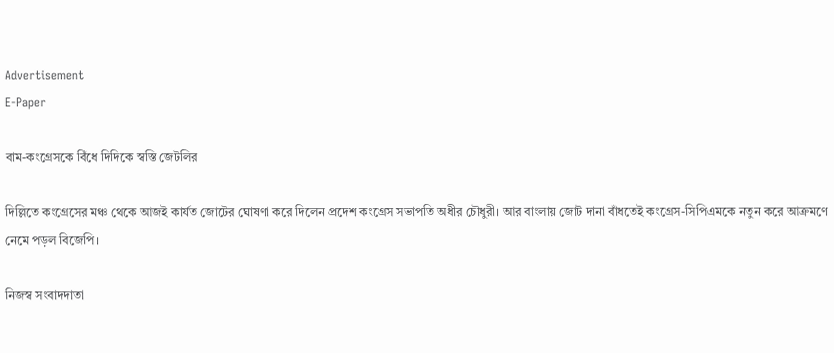Advertisement
E-Paper

বাম-কংগ্রেসকে বিঁধে দিদিকে স্বস্তি জেটলির

দিল্লিতে কংগ্রেসের মঞ্চ থেকে আজই কার্যত জোটের ঘোষণা করে দিলেন প্রদেশ কংগ্রেস সভাপতি অধীর চৌধুরী। আর বাংলায় জোট দানা বাঁধতেই কংগ্রেস-সিপিএমকে নতুন করে আক্রমণে নেমে পড়ল বিজেপি।

নিজস্ব সংবাদদাতা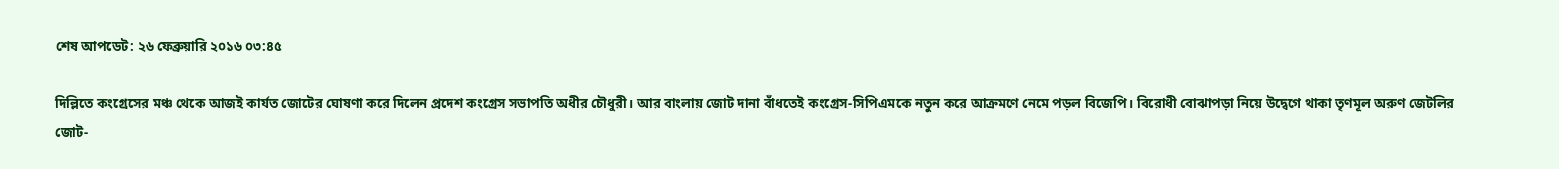শেষ আপডেট: ২৬ ফেব্রুয়ারি ২০১৬ ০৩:৪৫

দিল্লিতে কংগ্রেসের মঞ্চ থেকে আজই কার্যত জোটের ঘোষণা করে দিলেন প্রদেশ কংগ্রেস সভাপতি অধীর চৌধুরী। আর বাংলায় জোট দানা বাঁধতেই কংগ্রেস-সিপিএমকে নতুন করে আক্রমণে নেমে পড়ল বিজেপি। বিরোধী বোঝাপড়া নিয়ে উদ্বেগে থাকা তৃণমূল অরুণ জেটলির জোট-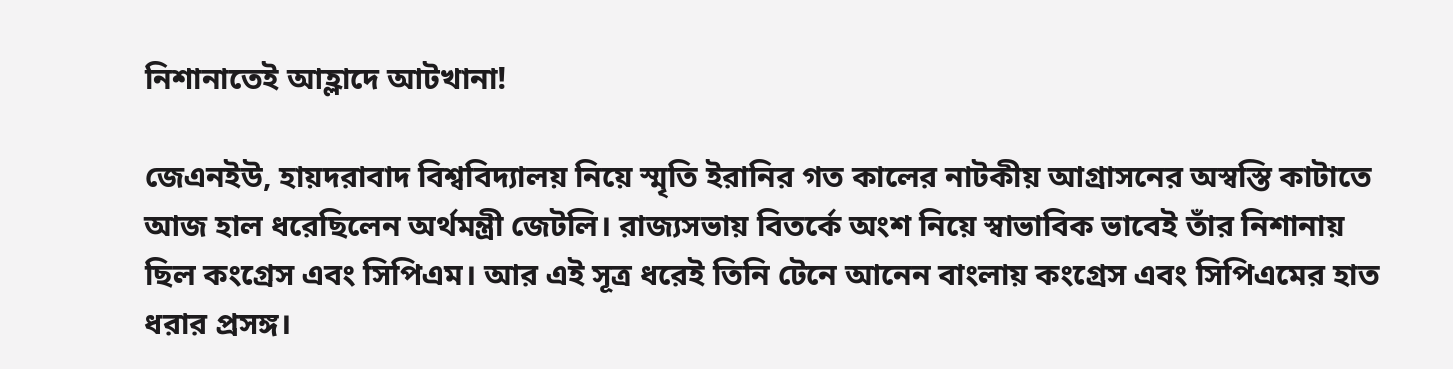নিশানাতেই আহ্লাদে আটখানা!

জেএনইউ, হায়দরাবাদ বিশ্ববিদ্যালয় নিয়ে স্মৃতি ইরানির গত কালের নাটকীয় আগ্রাসনের অস্বস্তি কাটাতে আজ হাল ধরেছিলেন অর্থমন্ত্রী জেটলি। রাজ্যসভায় বিতর্কে অংশ নিয়ে স্বাভাবিক ভাবেই তাঁর নিশানায় ছিল কংগ্রেস এবং সিপিএম। আর এই সূত্র ধরেই তিনি টেনে আনেন বাংলায় কংগ্রেস এবং সিপিএমের হাত ধরার প্রসঙ্গ।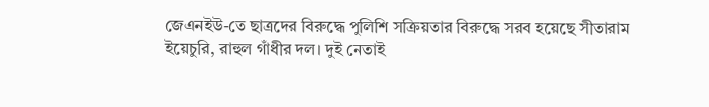জেএনইউ-তে ছাত্রদের বিরুদ্ধে পুলিশি সক্রিয়তার বিরুদ্ধে সরব হয়েছে সীতারাম ইয়েচুরি, রাহুল গাঁধীর দল। দুই নেতাই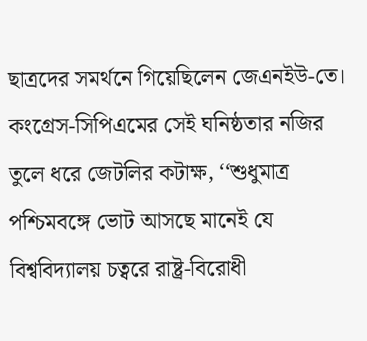ছাত্রদের সমর্থনে গিয়েছিলেন জেএনইউ-তে। কংগ্রেস-সিপিএমের সেই ঘনিষ্ঠতার নজির তুলে ধরে জেটলির কটাক্ষ, ‘‘শুধুমাত্র পশ্চিমবঙ্গে ভোট আসছে মানেই যে বিশ্ববিদ্যালয় চত্বরে রাষ্ট্র-বিরোধী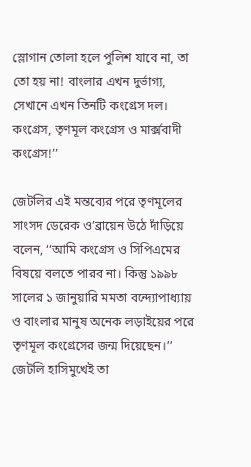স্লোগান তোলা হলে পুলিশ যাবে না, তা তো হয় না! বাংলার এখন দুর্ভাগ্য, সেখানে এখন তিনটি কংগ্রেস দল। কংগ্রেস, তৃণমূল কংগ্রেস ও মার্ক্সবাদী কংগ্রেস!’’

জেটলির এই মন্তব্যের পরে তৃণমূলের সাংসদ ডেরেক ও’ব্রায়েন উঠে দাঁড়িয়ে বলেন, ‘‘আমি কংগ্রেস ও সিপিএমের বিষয়ে বলতে পারব না। কিন্তু ১৯৯৮ সালের ১ জানুয়ারি মমতা বন্দ্যোপাধ্যায় ও বাংলার মানুষ অনেক লড়াইয়ের পরে তৃণমূল কংগ্রেসের জন্ম দিয়েছেন।’’ জেটলি হাসিমুখেই তা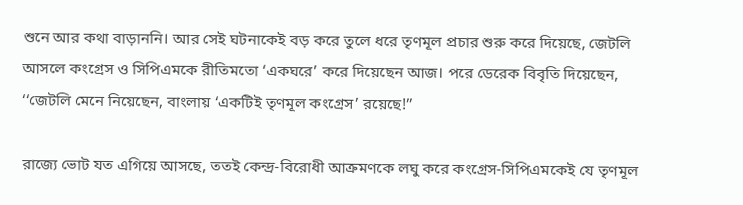শুনে আর কথা বাড়াননি। আর সেই ঘটনাকেই বড় করে তুলে ধরে তৃণমূল প্রচার শুরু করে দিয়েছে, জেটলি আসলে কংগ্রেস ও সিপিএমকে রীতিমতো ‘একঘরে’ করে দিয়েছেন আজ। পরে ডেরেক বিবৃতি দিয়েছেন, ‘‘জেটলি মেনে নিয়েছেন, বাংলায় ‘একটিই তৃণমূল কংগ্রেস’ রয়েছে!’’

রাজ্যে ভোট যত এগিয়ে আসছে, ততই কেন্দ্র-বিরোধী আক্রমণকে লঘু করে কংগ্রেস-সিপিএমকেই যে তৃণমূল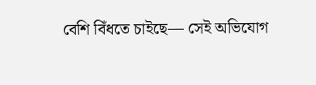বেশি বিঁধতে চাইছে— সেই অভিযোগ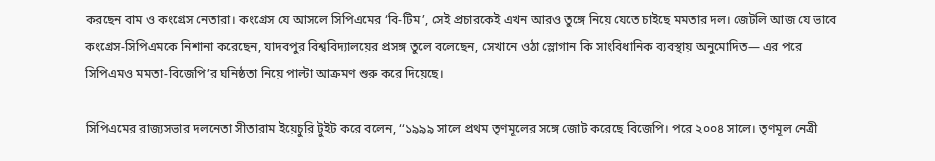করছেন বাম ও কংগ্রেস নেতারা। কংগ্রেস যে আসলে সিপিএমের ‘বি-টিম’, সেই প্রচারকেই এখন আরও তুঙ্গে নিয়ে যেতে চাইছে মমতার দল। জেটলি আজ যে ভাবে কংগ্রেস-সিপিএমকে নিশানা করেছেন, যাদবপুর বিশ্ববিদ্যালয়ের প্রসঙ্গ তুলে বলেছেন, সেখানে ওঠা স্লোগান কি সাংবিধানিক ব্যবস্থায় অনুমোদিত— এর পরে সিপিএমও মমতা-বিজেপি’র ঘনিষ্ঠতা নিয়ে পাল্টা আক্রমণ শুরু করে দিয়েছে।

সিপিএমের রাজ্যসভার দলনেতা সীতারাম ইয়েচুরি টুইট করে বলেন, ‘‘১৯৯৯ সালে প্রথম তৃণমূলের সঙ্গে জোট করেছে বিজেপি। পরে ২০০৪ সালে। তৃণমূল নেত্রী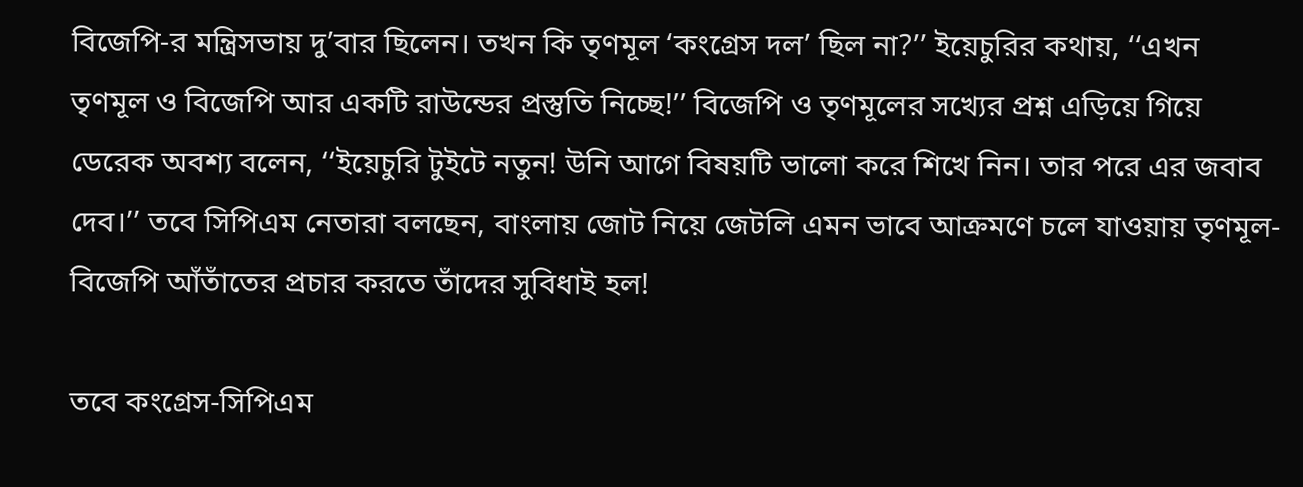বিজেপি-র মন্ত্রিসভায় দু’বার ছিলেন। তখন কি তৃণমূল ‘কংগ্রেস দল’ ছিল না?’’ ইয়েচুরির কথায়, ‘‘এখন তৃণমূল ও বিজেপি আর একটি রাউন্ডের প্রস্তুতি নিচ্ছে!’’ বিজেপি ও তৃণমূলের সখ্যের প্রশ্ন এড়িয়ে গিয়ে ডেরেক অবশ্য বলেন, ‘‘ইয়েচুরি টুইটে নতুন! উনি আগে বিষয়টি ভালো করে শিখে নিন। তার পরে এর জবাব দেব।’’ তবে সিপিএম নেতারা বলছেন, বাংলায় জোট নিয়ে জেটলি এমন ভাবে আক্রমণে চলে যাওয়ায় তৃণমূল-বিজেপি আঁতাঁতের প্রচার করতে তাঁদের সুবিধাই হল!

তবে কংগ্রেস-সিপিএম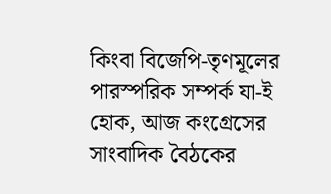কিংবা বিজেপি-তৃণমূলের পারস্পরিক সম্পর্ক যা-ই হোক, আজ কংগ্রেসের সাংবাদিক বৈঠকের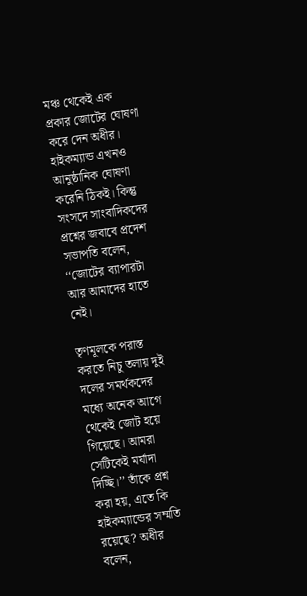মঞ্চ থেকেই এক প্রকার জোটের ঘোষণা করে দেন অধীর। হাইকম্যান্ড এখনও আনুষ্ঠানিক ঘোষণা করেনি ঠিকই। কিন্তু সংসদে সাংবাদিকদের প্রশ্নের জবাবে প্রদেশ সভাপতি বলেন, ‘‘জোটের ব্যাপারটা আর আমাদের হাতে নেই।

তৃণমূলকে পরাস্ত করতে নিচু তলায় দুই দলের সমর্থকদের মধ্যে অনেক আগে থেকেই জোট হয়ে গিয়েছে। আমরা সেটিকেই মর্যাদা দিচ্ছি।’’ তাঁকে প্রশ্ন করা হয়, এতে কি হাইকম্যান্ডের সম্মতি রয়েছে? অধীর বলেন,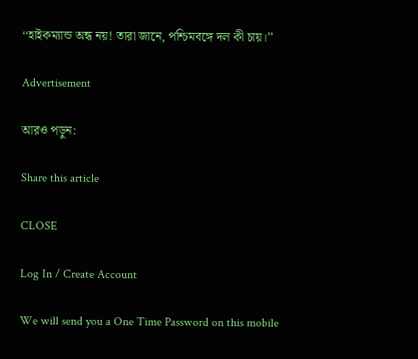‘‘হাইকম্যান্ড অন্ধ নয়! তারা জানে, পশ্চিমবঙ্গে দল কী চায়।’’

Advertisement

আরও পড়ুন:

Share this article

CLOSE

Log In / Create Account

We will send you a One Time Password on this mobile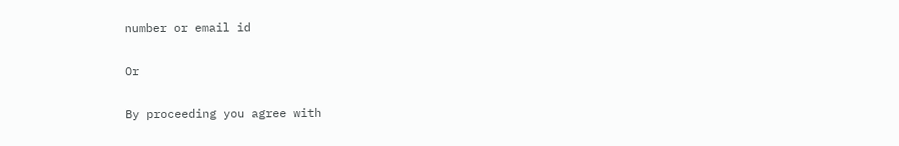number or email id

Or

By proceeding you agree with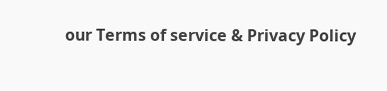our Terms of service & Privacy Policy